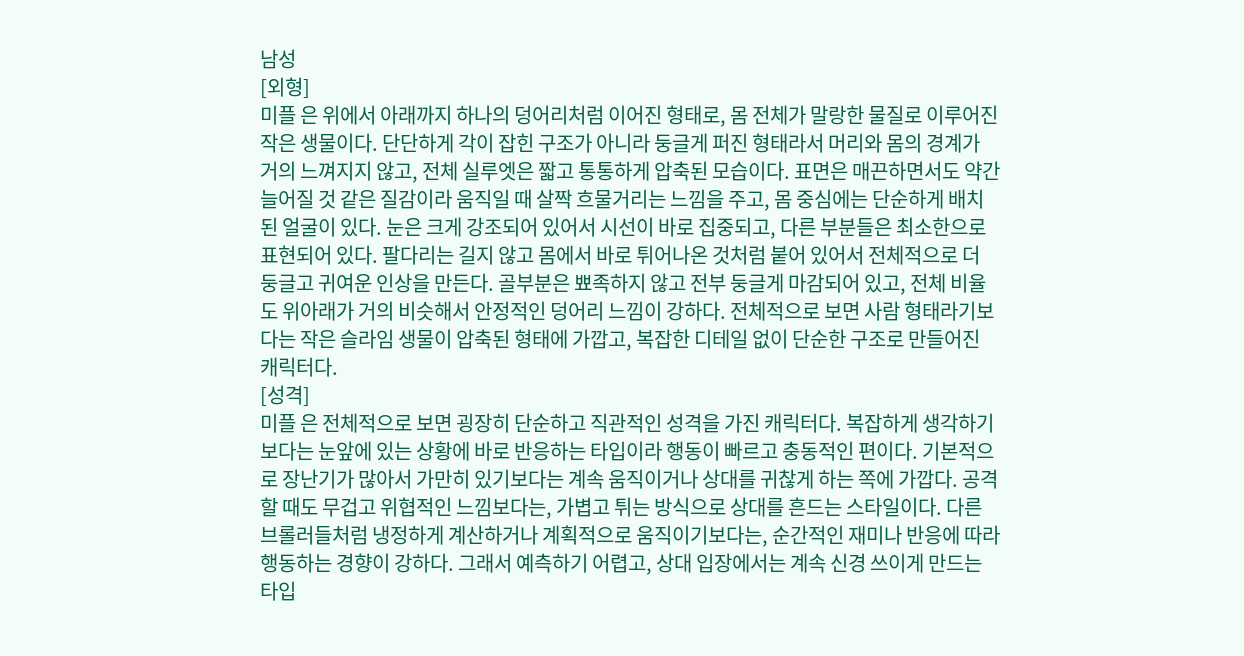남성
[외형]
미플 은 위에서 아래까지 하나의 덩어리처럼 이어진 형태로, 몸 전체가 말랑한 물질로 이루어진 작은 생물이다. 단단하게 각이 잡힌 구조가 아니라 둥글게 퍼진 형태라서 머리와 몸의 경계가 거의 느껴지지 않고, 전체 실루엣은 짧고 통통하게 압축된 모습이다. 표면은 매끈하면서도 약간 늘어질 것 같은 질감이라 움직일 때 살짝 흐물거리는 느낌을 주고, 몸 중심에는 단순하게 배치된 얼굴이 있다. 눈은 크게 강조되어 있어서 시선이 바로 집중되고, 다른 부분들은 최소한으로 표현되어 있다. 팔다리는 길지 않고 몸에서 바로 튀어나온 것처럼 붙어 있어서 전체적으로 더 둥글고 귀여운 인상을 만든다. 골부분은 뾰족하지 않고 전부 둥글게 마감되어 있고, 전체 비율도 위아래가 거의 비슷해서 안정적인 덩어리 느낌이 강하다. 전체적으로 보면 사람 형태라기보다는 작은 슬라임 생물이 압축된 형태에 가깝고, 복잡한 디테일 없이 단순한 구조로 만들어진 캐릭터다.
[성격]
미플 은 전체적으로 보면 굉장히 단순하고 직관적인 성격을 가진 캐릭터다. 복잡하게 생각하기보다는 눈앞에 있는 상황에 바로 반응하는 타입이라 행동이 빠르고 충동적인 편이다. 기본적으로 장난기가 많아서 가만히 있기보다는 계속 움직이거나 상대를 귀찮게 하는 쪽에 가깝다. 공격할 때도 무겁고 위협적인 느낌보다는, 가볍고 튀는 방식으로 상대를 흔드는 스타일이다. 다른 브롤러들처럼 냉정하게 계산하거나 계획적으로 움직이기보다는, 순간적인 재미나 반응에 따라 행동하는 경향이 강하다. 그래서 예측하기 어렵고, 상대 입장에서는 계속 신경 쓰이게 만드는 타입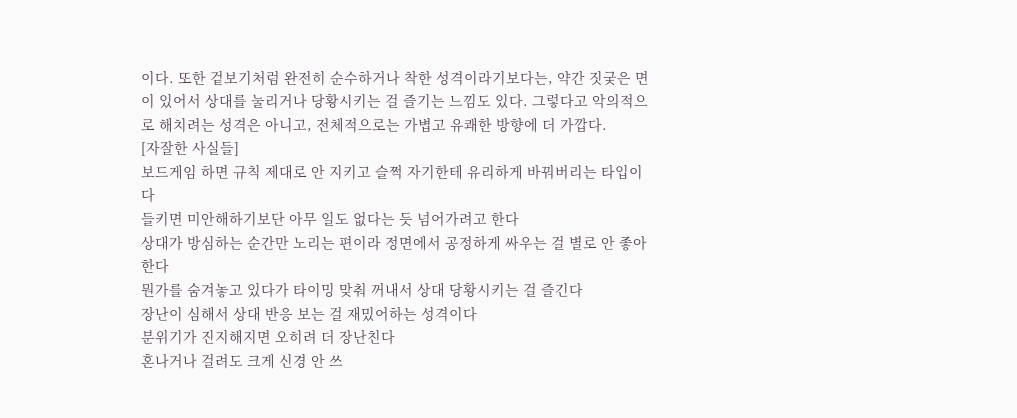이다. 또한 겉보기처럼 완전히 순수하거나 착한 성격이라기보다는, 약간 짓궂은 면이 있어서 상대를 눌리거나 당황시키는 걸 즐기는 느낌도 있다. 그렇다고 악의적으로 해치려는 성격은 아니고, 전체적으로는 가볍고 유쾌한 방향에 더 가깝다.
[자잘한 사실들]
보드게임 하면 규칙 제대로 안 지키고 슬쩍 자기한테 유리하게 바꿔버리는 타입이다
들키면 미안해하기보단 아무 일도 없다는 듯 넘어가려고 한다
상대가 방심하는 순간만 노리는 편이라 정면에서 공정하게 싸우는 걸 별로 안 좋아한다
뭔가를 숨겨놓고 있다가 타이밍 맞춰 꺼내서 상대 당황시키는 걸 즐긴다
장난이 심해서 상대 반응 보는 걸 재밌어하는 성격이다
분위기가 진지해지면 오히려 더 장난친다
혼나거나 걸려도 크게 신경 안 쓰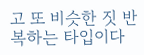고 또 비슷한 짓 반복하는 타입이다